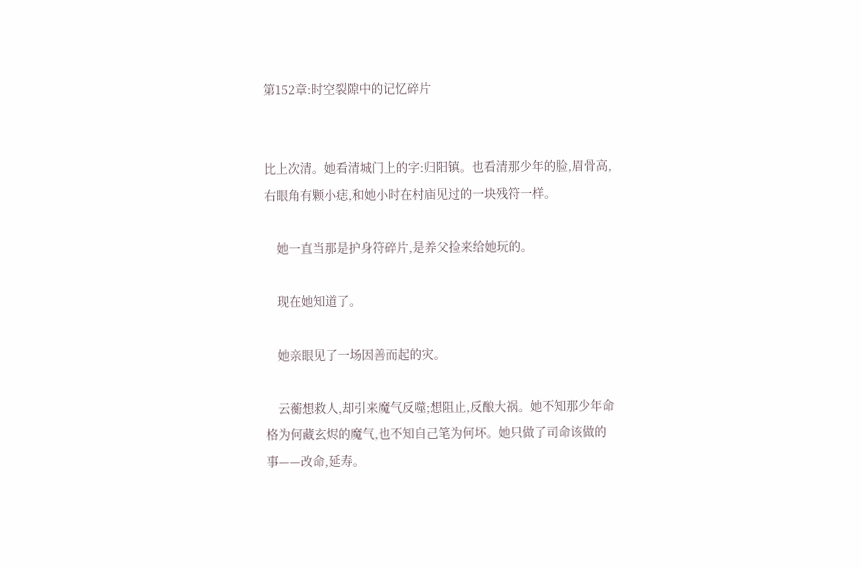第152章:时空裂隙中的记忆碎片


比上次清。她看清城门上的字:归阳镇。也看清那少年的脸,眉骨高,右眼角有颗小痣,和她小时在村庙见过的一块残符一样。

    她一直当那是护身符碎片,是养父捡来给她玩的。

    现在她知道了。

    她亲眼见了一场因善而起的灾。

    云蘅想救人,却引来魔气反噬;想阻止,反酿大祸。她不知那少年命格为何藏玄烬的魔气,也不知自己笔为何坏。她只做了司命该做的事——改命,延寿。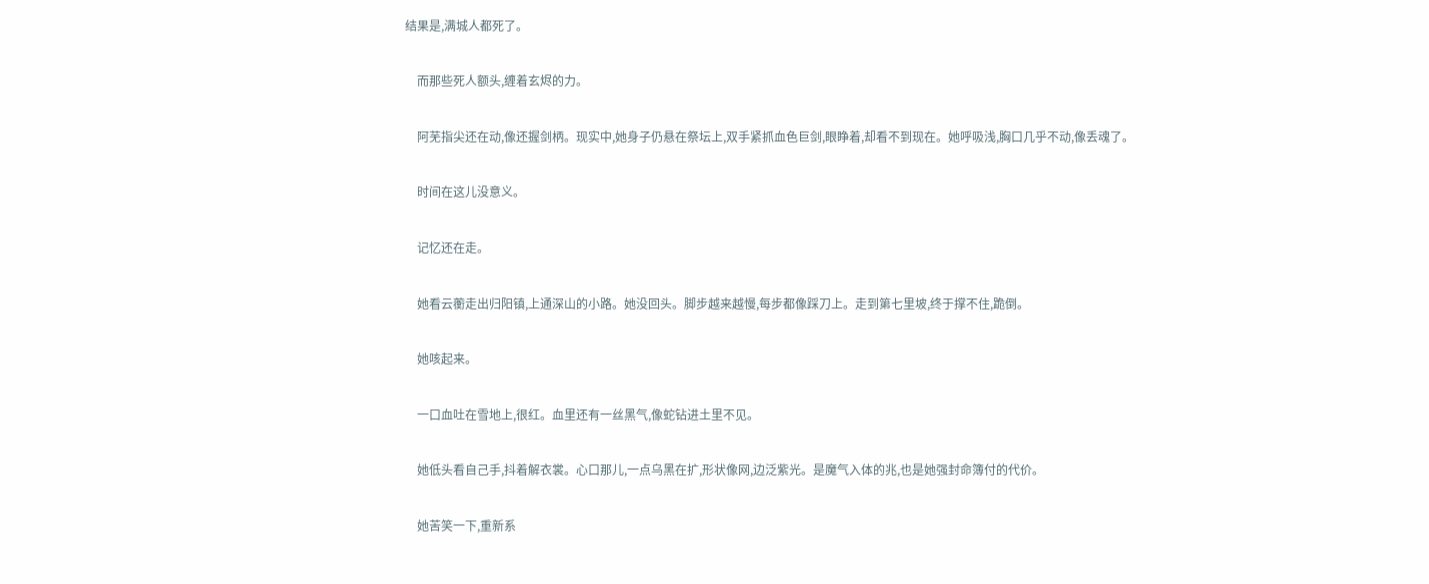结果是,满城人都死了。

    而那些死人额头,缠着玄烬的力。

    阿芜指尖还在动,像还握剑柄。现实中,她身子仍悬在祭坛上,双手紧抓血色巨剑,眼睁着,却看不到现在。她呼吸浅,胸口几乎不动,像丢魂了。

    时间在这儿没意义。

    记忆还在走。

    她看云蘅走出归阳镇,上通深山的小路。她没回头。脚步越来越慢,每步都像踩刀上。走到第七里坡,终于撑不住,跪倒。

    她咳起来。

    一口血吐在雪地上,很红。血里还有一丝黑气,像蛇钻进土里不见。

    她低头看自己手,抖着解衣裳。心口那儿,一点乌黑在扩,形状像网,边泛紫光。是魔气入体的兆,也是她强封命簿付的代价。

    她苦笑一下,重新系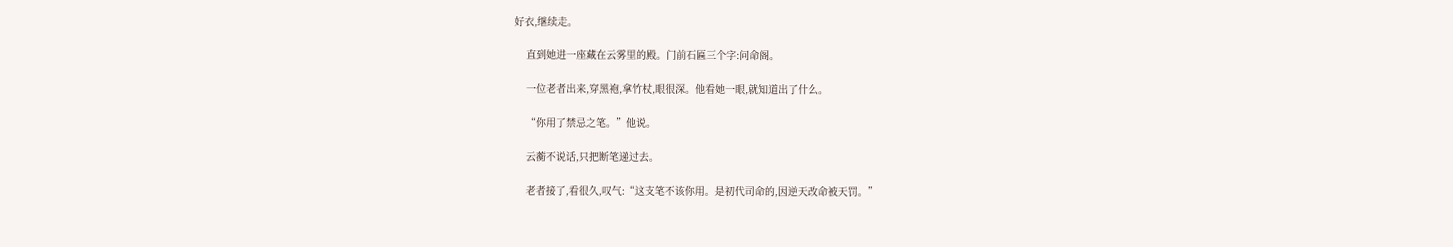好衣,继续走。

    直到她进一座藏在云雾里的殿。门前石匾三个字:问命阁。

    一位老者出来,穿黑袍,拿竹杖,眼很深。他看她一眼,就知道出了什么。

    “你用了禁忌之笔。”他说。

    云蘅不说话,只把断笔递过去。

    老者接了,看很久,叹气:“这支笔不该你用。是初代司命的,因逆天改命被天罚。”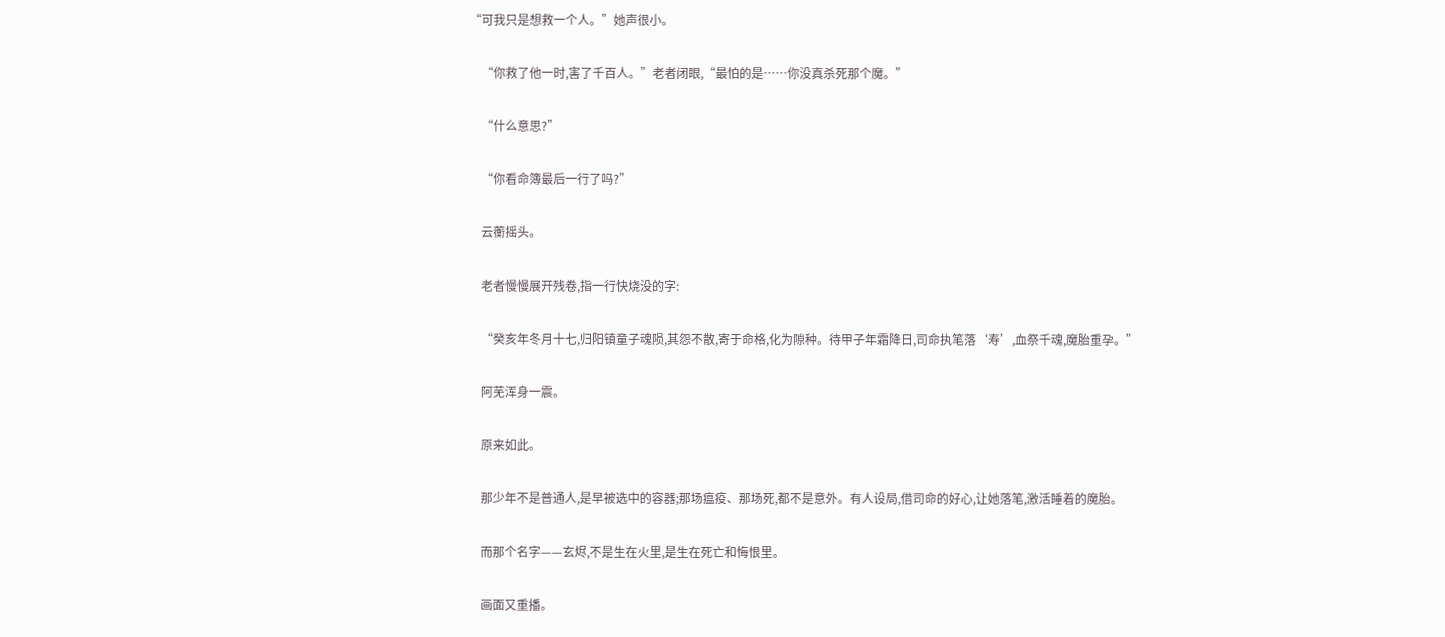“可我只是想救一个人。”她声很小。

    “你救了他一时,害了千百人。”老者闭眼,“最怕的是……你没真杀死那个魔。”

    “什么意思?”

    “你看命簿最后一行了吗?”

    云蘅摇头。

    老者慢慢展开残卷,指一行快烧没的字:

    “癸亥年冬月十七,归阳镇童子魂陨,其怨不散,寄于命格,化为隙种。待甲子年霜降日,司命执笔落‘寿’,血祭千魂,魔胎重孕。”

    阿芜浑身一震。

    原来如此。

    那少年不是普通人,是早被选中的容器;那场瘟疫、那场死,都不是意外。有人设局,借司命的好心,让她落笔,激活睡着的魔胎。

    而那个名字——玄烬,不是生在火里,是生在死亡和悔恨里。

    画面又重播。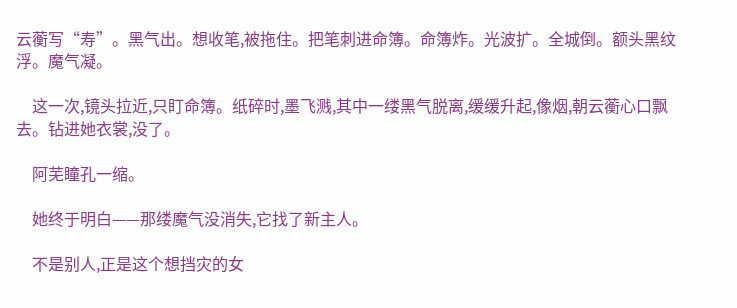云蘅写“寿”。黑气出。想收笔,被拖住。把笔刺进命簿。命簿炸。光波扩。全城倒。额头黑纹浮。魔气凝。

    这一次,镜头拉近,只盯命簿。纸碎时,墨飞溅,其中一缕黑气脱离,缓缓升起,像烟,朝云蘅心口飘去。钻进她衣裳,没了。

    阿芜瞳孔一缩。

    她终于明白——那缕魔气没消失,它找了新主人。

    不是别人,正是这个想挡灾的女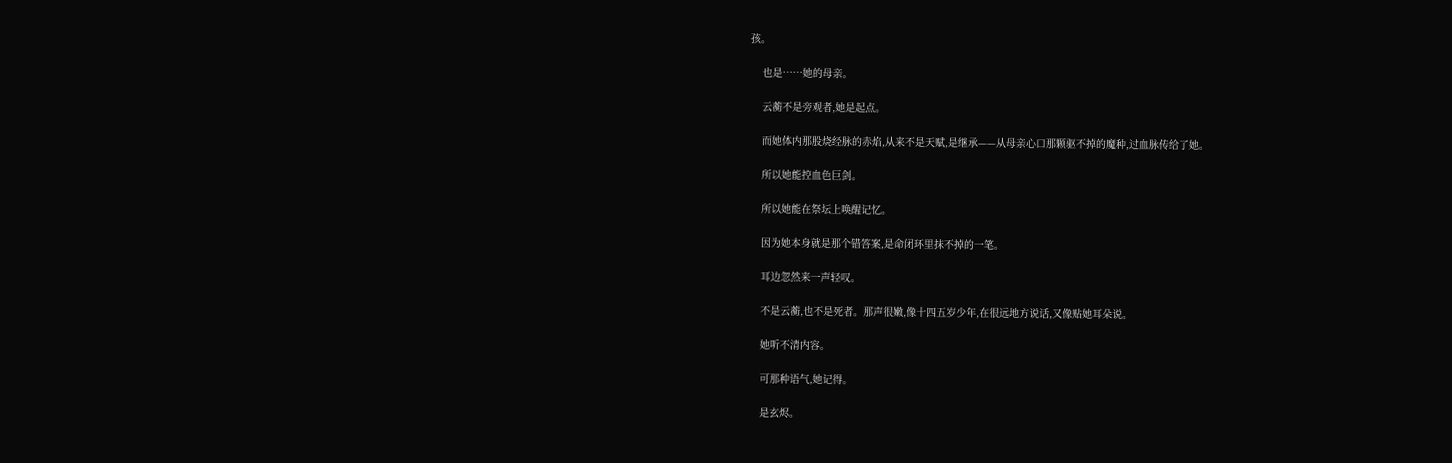孩。

    也是……她的母亲。

    云蘅不是旁观者,她是起点。

    而她体内那股烧经脉的赤焰,从来不是天赋,是继承——从母亲心口那颗驱不掉的魔种,过血脉传给了她。

    所以她能控血色巨剑。

    所以她能在祭坛上唤醒记忆。

    因为她本身就是那个错答案,是命闭环里抹不掉的一笔。

    耳边忽然来一声轻叹。

    不是云蘅,也不是死者。那声很嫩,像十四五岁少年,在很远地方说话,又像贴她耳朵说。

    她听不清内容。

    可那种语气,她记得。

    是玄烬。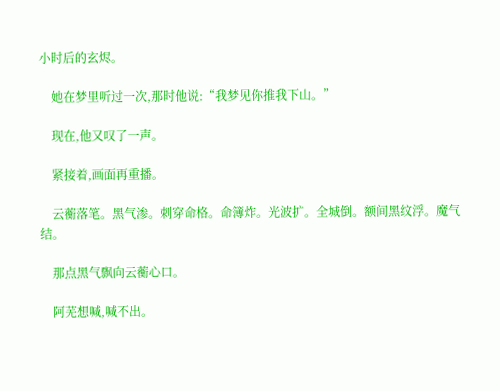小时后的玄烬。

    她在梦里听过一次,那时他说:“我梦见你推我下山。”

    现在,他又叹了一声。

    紧接着,画面再重播。

    云蘅落笔。黑气渗。刺穿命格。命簿炸。光波扩。全城倒。额间黑纹浮。魔气结。

    那点黑气飘向云蘅心口。

    阿芜想喊,喊不出。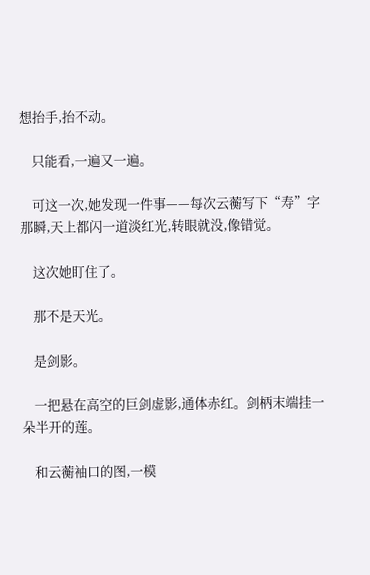想抬手,抬不动。

    只能看,一遍又一遍。

    可这一次,她发现一件事——每次云蘅写下“寿”字那瞬,天上都闪一道淡红光,转眼就没,像错觉。

    这次她盯住了。

    那不是天光。

    是剑影。

    一把悬在高空的巨剑虚影,通体赤红。剑柄末端挂一朵半开的莲。

    和云蘅袖口的图,一模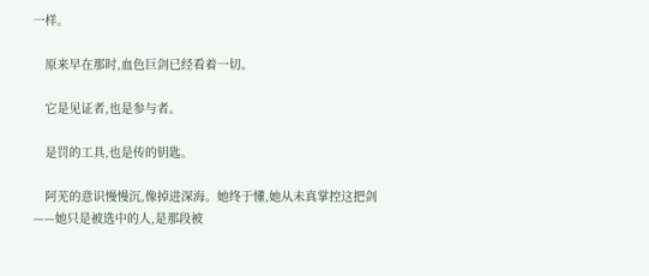一样。

    原来早在那时,血色巨剑已经看着一切。

    它是见证者,也是参与者。

    是罚的工具,也是传的钥匙。

    阿芜的意识慢慢沉,像掉进深海。她终于懂,她从未真掌控这把剑——她只是被选中的人,是那段被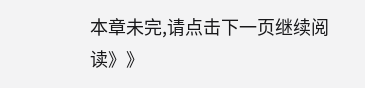本章未完,请点击下一页继续阅读》》